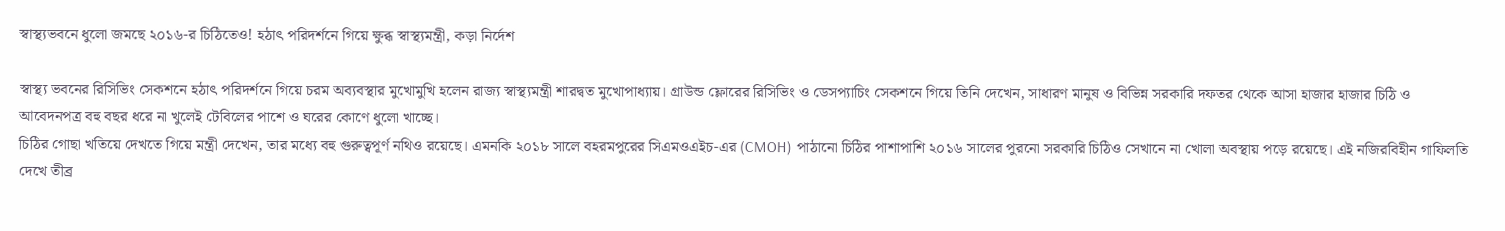স্বাস্থ্যভবনে ধুলো জমছে ২০১৬-র চিঠিতেও! হঠাৎ পরিদর্শনে গিয়ে ক্ষুব্ধ স্বাস্থ্যমন্ত্রী, কড়া নির্দেশ

স্বাস্থ্য ভবনের রিসিভিং সেকশনে হঠাৎ পরিদর্শনে গিয়ে চরম অব্যবস্থার মুখোমুখি হলেন রাজ্য স্বাস্থ্যমন্ত্রী শারদ্বত মুখোপাধ্যায়। গ্রাউন্ড ফ্লোরের রিসিভিং ও ডেসপ্যাচিং সেকশনে গিয়ে তিনি দেখেন, সাধারণ মানুষ ও বিভিন্ন সরকারি দফতর থেকে আসা হাজার হাজার চিঠি ও আবেদনপত্র বহু বছর ধরে না খুলেই টেবিলের পাশে ও ঘরের কোণে ধুলো খাচ্ছে।
চিঠির গোছা খতিয়ে দেখতে গিয়ে মন্ত্রী দেখেন, তার মধ্যে বহু গুরুত্বপূর্ণ নথিও রয়েছে। এমনকি ২০১৮ সালে বহরমপুরের সিএমওএইচ-এর (CMOH) পাঠানো চিঠির পাশাপাশি ২০১৬ সালের পুরনো সরকারি চিঠিও সেখানে না খোলা অবস্থায় পড়ে রয়েছে। এই নজিরবিহীন গাফিলতি দেখে তীব্র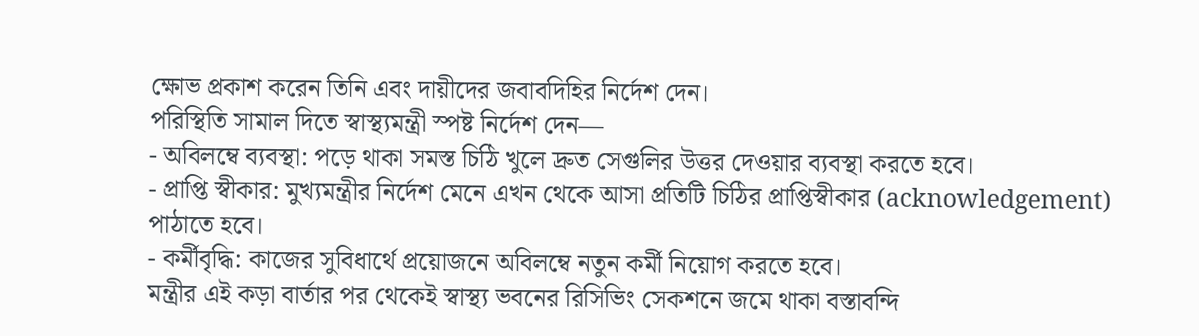ক্ষোভ প্রকাশ করেন তিনি এবং দায়ীদের জবাবদিহির নির্দেশ দেন।
পরিস্থিতি সামাল দিতে স্বাস্থ্যমন্ত্রী স্পষ্ট নির্দেশ দেন—
- অবিলম্বে ব্যবস্থা: পড়ে থাকা সমস্ত চিঠি খুলে দ্রুত সেগুলির উত্তর দেওয়ার ব্যবস্থা করতে হবে।
- প্রাপ্তি স্বীকার: মুখ্যমন্ত্রীর নির্দেশ মেনে এখন থেকে আসা প্রতিটি চিঠির প্রাপ্তিস্বীকার (acknowledgement) পাঠাতে হবে।
- কর্মীবৃদ্ধি: কাজের সুবিধার্থে প্রয়োজনে অবিলম্বে নতুন কর্মী নিয়োগ করতে হবে।
মন্ত্রীর এই কড়া বার্তার পর থেকেই স্বাস্থ্য ভবনের রিসিভিং সেকশনে জমে থাকা বস্তাবন্দি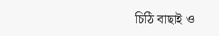চিঠি বাছাই ও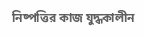নিষ্পত্তির কাজ যুদ্ধকালীন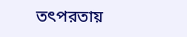তৎপরতায়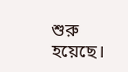শুরু হয়েছে।